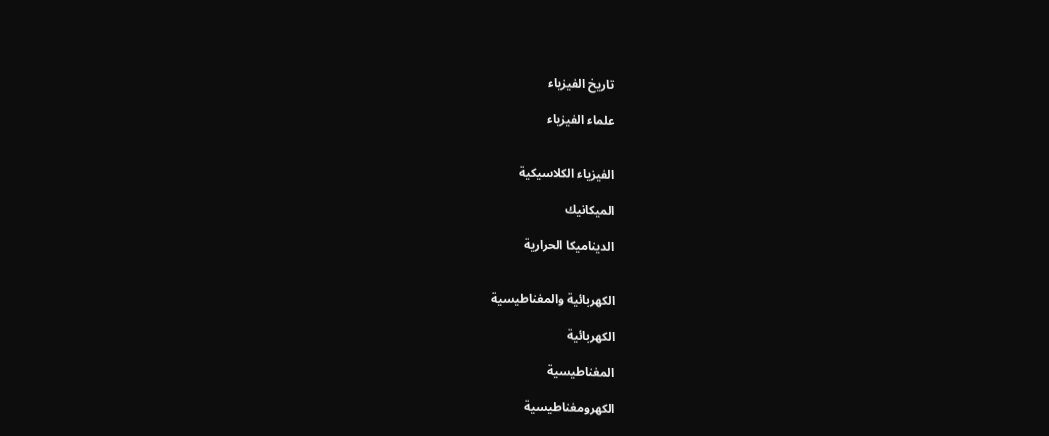تاريخ الفيزياء

علماء الفيزياء


الفيزياء الكلاسيكية

الميكانيك

الديناميكا الحرارية


الكهربائية والمغناطيسية

الكهربائية

المغناطيسية

الكهرومغناطيسية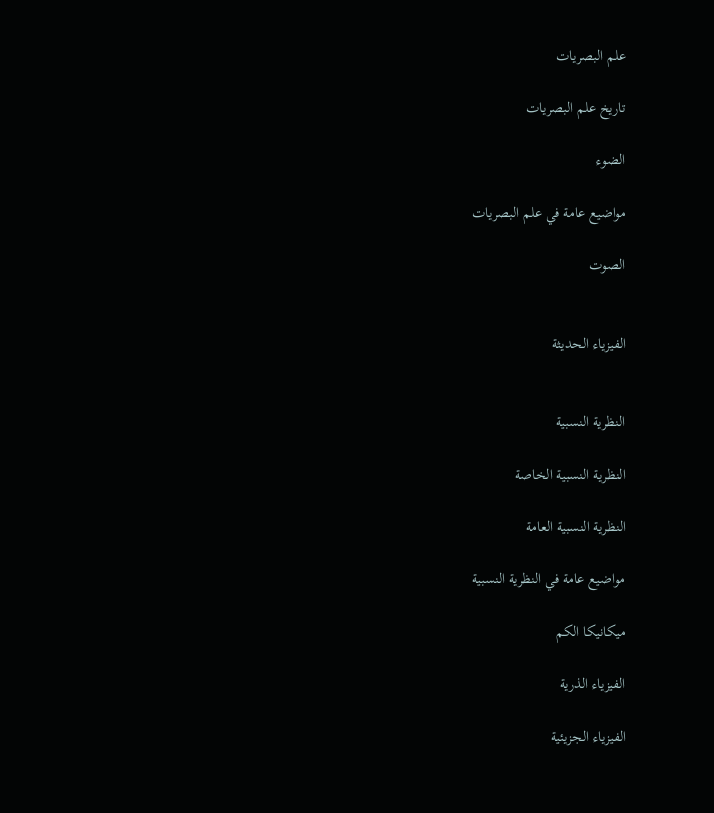علم البصريات

تاريخ علم البصريات

الضوء

مواضيع عامة في علم البصريات

الصوت


الفيزياء الحديثة


النظرية النسبية

النظرية النسبية الخاصة

النظرية النسبية العامة

مواضيع عامة في النظرية النسبية

ميكانيكا الكم

الفيزياء الذرية

الفيزياء الجزيئية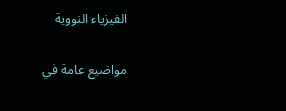الفيزياء النووية

مواضيع عامة في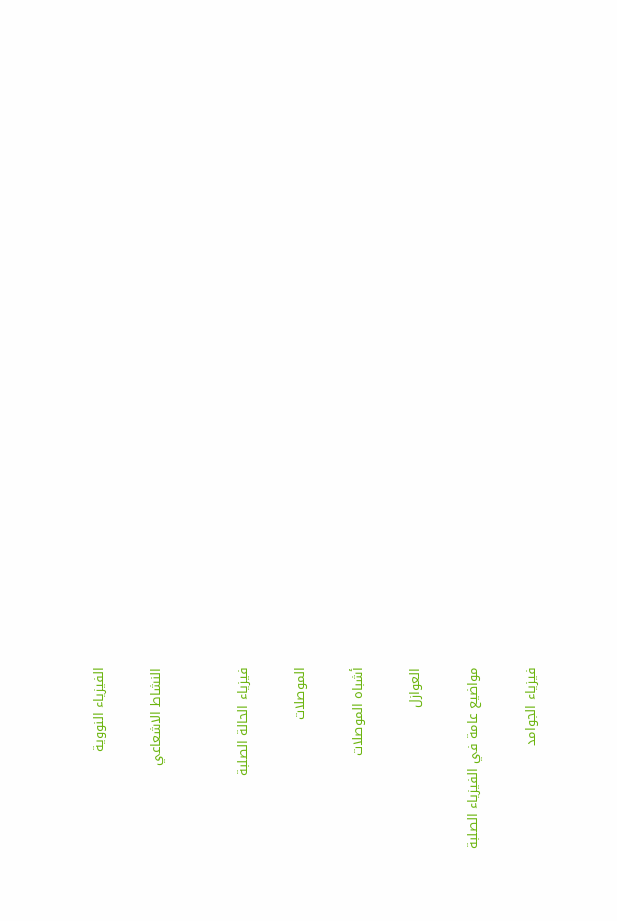الفيزياء النووية

النشاط الاشعاعي


فيزياء الحالة الصلبة

الموصلات

أشباه الموصلات

العوازل

مواضيع عامة في الفيزياء الصلبة

فيزياء الجوامد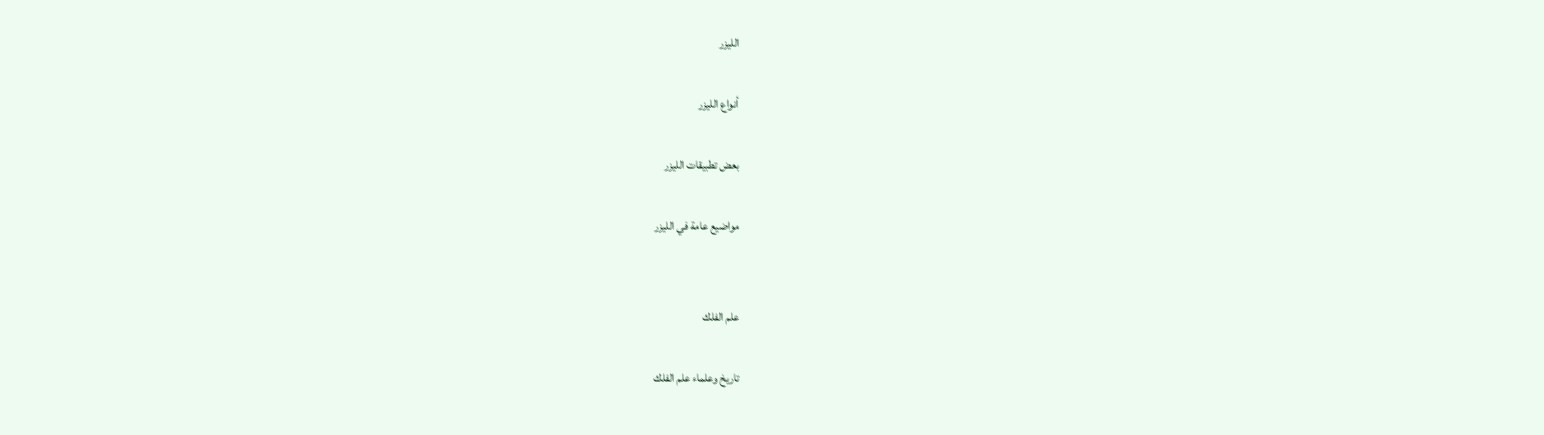الليزر

أنواع الليزر

بعض تطبيقات الليزر

مواضيع عامة في الليزر


علم الفلك

تاريخ وعلماء علم الفلك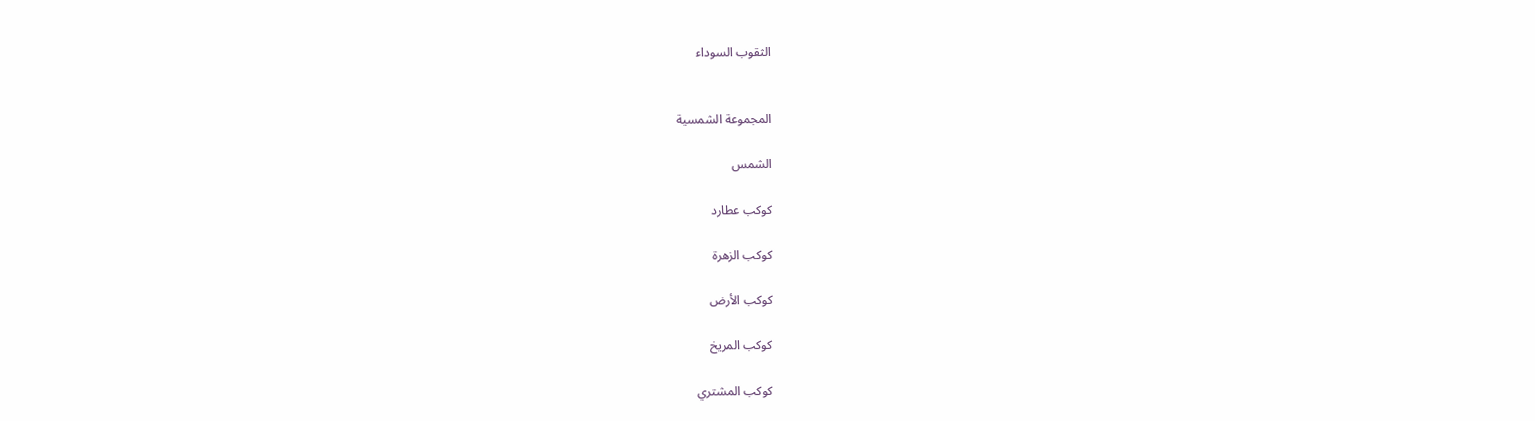الثقوب السوداء


المجموعة الشمسية

الشمس

كوكب عطارد

كوكب الزهرة

كوكب الأرض

كوكب المريخ

كوكب المشتري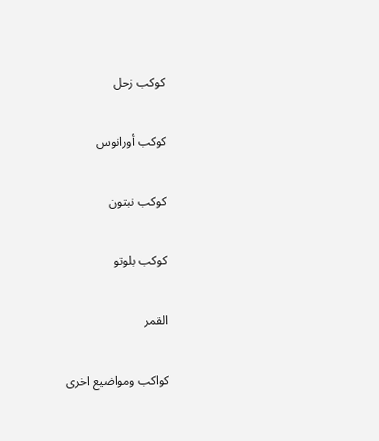كوكب زحل

كوكب أورانوس

كوكب نبتون

كوكب بلوتو

القمر

كواكب ومواضيع اخرى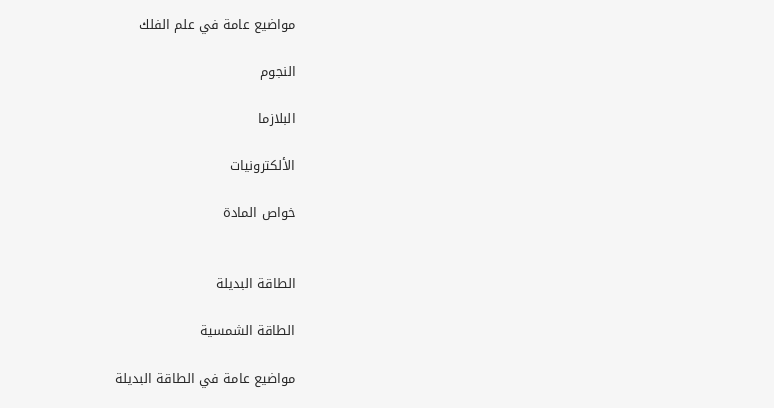مواضيع عامة في علم الفلك

النجوم

البلازما

الألكترونيات

خواص المادة


الطاقة البديلة

الطاقة الشمسية

مواضيع عامة في الطاقة البديلة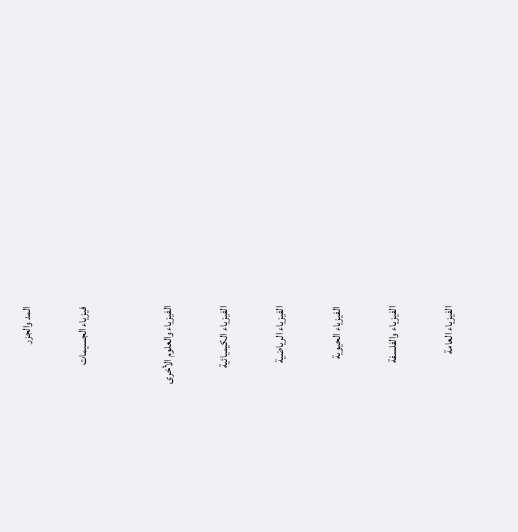المد والجزر

فيزياء الجسيمات


الفيزياء والعلوم الأخرى

الفيزياء الكيميائية

الفيزياء الرياضية

الفيزياء الحيوية

الفيزياء والفلسفة

الفيزياء العامة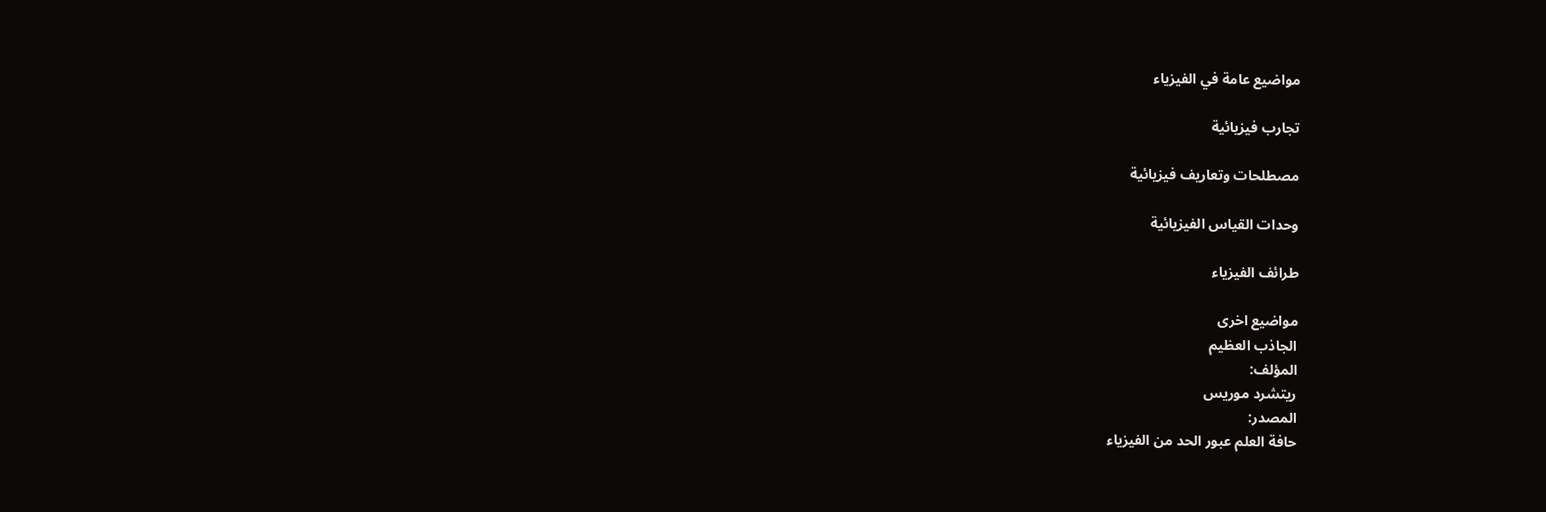مواضيع عامة في الفيزياء

تجارب فيزيائية

مصطلحات وتعاريف فيزيائية

وحدات القياس الفيزيائية

طرائف الفيزياء

مواضيع اخرى
الجاذب العظيم
المؤلف:
ريتشرد موريس
المصدر:
حافة العلم عبور الحد من الفيزياء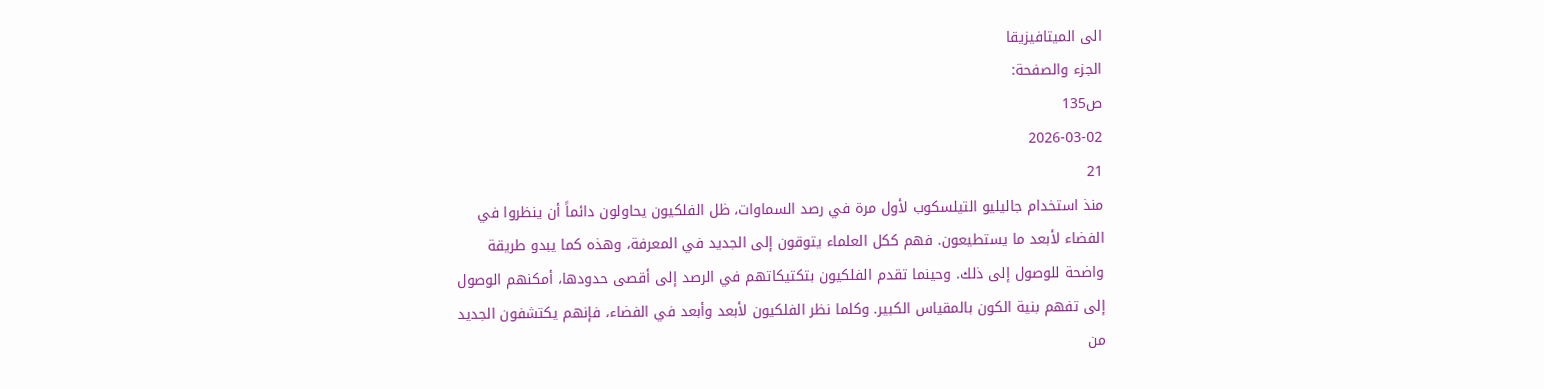الى الميتافيزيقا
الجزء والصفحة:
ص135
2026-03-02
21
منذ استخدام جاليليو التيلسكوب لأول مرة في رصد السماوات، ظل الفلكيون يحاولون دائماً أن ينظروا في الفضاء لأبعد ما يستطيعون. فهم ككل العلماء يتوقون إلى الجديد في المعرفة، وهذه كما يبدو طريقة واضحة للوصول إلى ذلك. وحينما تقدم الفلكيون بتكتيكاتهم في الرصد إلى أقصى حدودها، أمكنهم الوصول إلى تفهم بنية الكون بالمقياس الكبير. وكلما نظر الفلكيون لأبعد وأبعد في الفضاء، فإنهم يكتشفون الجديد من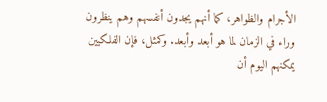الأجرام والظواهر، كما أنهم يجدون أنفسهم وهم ينظرون وراء في الزمان لما هو أبعد وأبعد. وكمثل، فإن الفلكيين يمكنهم اليوم أن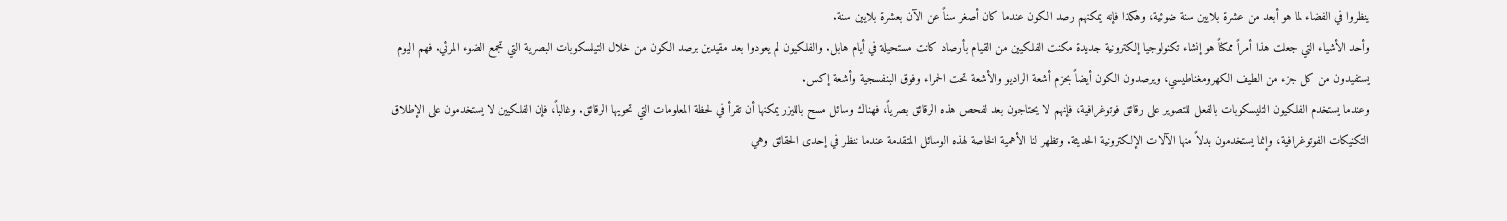ينظروا في الفضاء لما هو أبعد من عشرة بلايين سنة ضوئية، وهكذا فإنه يمكنهم رصد الكون عندما كان أصغر سناً عن الآن بعشرة بلايين سنة.
وأحد الأشياء التي جعلت هذا أمراً ممكناً هو إنشاء تكنولوجيا إلكترونية جديدة مكنت الفلكيين من القيام بأرصاد كانت مستحيلة في أيام هابل. والفلكيون لم يعودوا بعد مقيدين برصد الكون من خلال التيلسكوبات البصرية التي تجمع الضوء المرئي. فهم اليوم يستفيدون من كل جزء من الطيف الكهرومغناطيسي، ويرصدون الكون أيضاً بحزم أشعة الراديو والأشعة تحت الحمراء وفوق البنفسجية وأشعة إكس.
وعندما يستخدم الفلكيون التليسكوبات بالفعل للتصوير على رقائق فوتوغرافية، فإنهم لا يحتاجون بعد لفحص هذه الرقائق بصرياً، فهناك وسائل مسح بالليزر يمكنها أن تقرأ في لحظة المعلومات التي تحويها الرقائق. وغالباً، فإن الفلكيين لا يستخدمون على الإطلاق التكنيكات الفوتوغرافية، وإنما يستخدمون بدلاً منها الآلات الإلكترونية الحديثة. وتظهر لنا الأهمية الخاصة لهذه الوسائل المتقدمة عندما ننظر في إحدى الحقائق وهي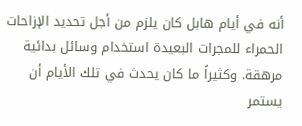أنه في أيام هابل كان يلزم من أجل تحديد الإزاحات الحمراء للمجرات البعيدة استخدام وسائل بدائية مرهقة. وكثيراً ما كان يحدث في تلك الأيام أن يستمر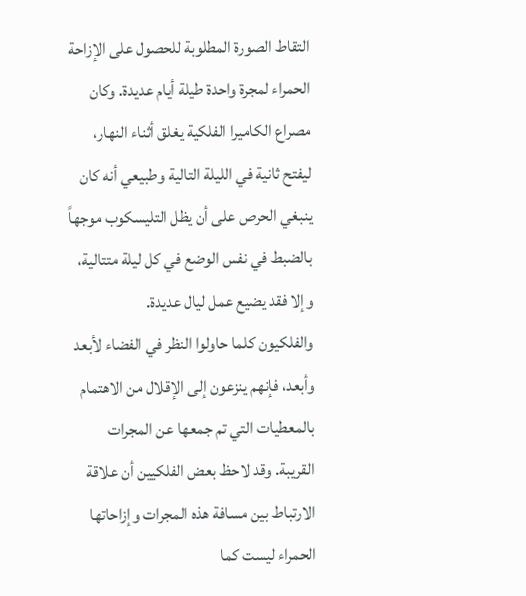التقاط الصورة المطلوبة للحصول على الإزاحة الحمراء لمجرة واحدة طيلة أيام عديدة. وكان مصراع الكاميرا الفلكية يغلق أثناء النهار، ليفتح ثانية في الليلة التالية وطبيعي أنه كان ينبغي الحرص على أن يظل التليسكوب موجهاً بالضبط في نفس الوضع في كل ليلة متتالية، وإلا فقد يضيع عمل ليال عديدة.
والفلكيون كلما حاولوا النظر في الفضاء لأبعد وأبعد، فإنهم ينزعون إلى الإقلال من الاهتمام بالمعطيات التي تم جمعها عن المجرات القريبة. وقد لاحظ بعض الفلكيين أن علاقة الارتباط بين مسافة هذه المجرات وإزاحاتها الحمراء ليست كما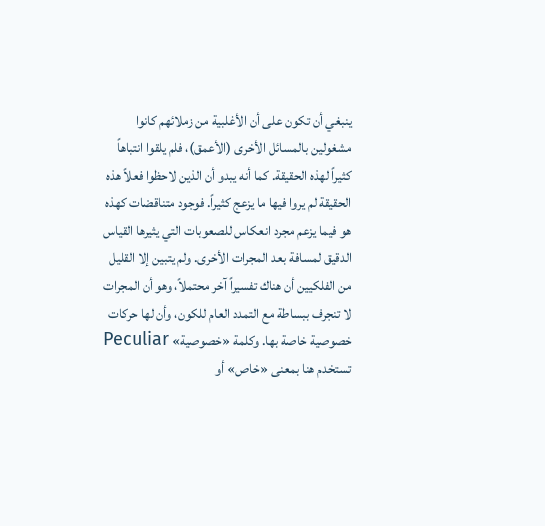ينبغي أن تكون على أن الأغلبية من زملائهم كانوا مشغولين بالمسائل الأخرى (الأعمق)، فلم يلقوا انتباهاً كثيراً لهذه الحقيقة. كما أنه يبدو أن الذين لاحظوا فعلاً هذه الحقيقة لم يروا فيها ما يزعج كثيراً. فوجود متناقضات كهذه هو فيما يزعم مجرد انعكاس للصعوبات التي يثيرها القياس الدقيق لمسافة بعد المجرات الأخرى. ولم يتبين إلا القليل من الفلكيين أن هناك تفسيراً آخر محتملاً، وهو أن المجرات لا تنجرف ببساطة مع التمدد العام للكون، وأن لها حركات خصوصية خاصة بها. وكلمة «خصوصية» Peculiar تستخدم هنا بمعنى «خاص» أو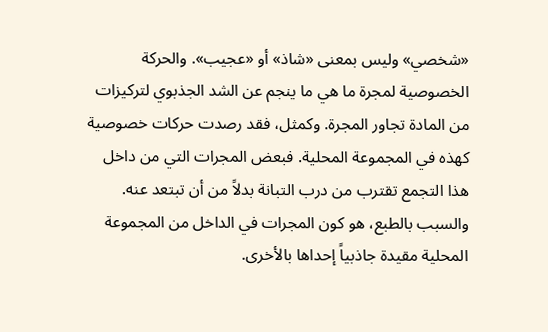«شخصي» وليس بمعنى «شاذ» أو «عجيب». والحركة الخصوصية لمجرة ما هي ما ينجم عن الشد الجذبوي لتركيزات من المادة تجاور المجرة. وكمثل، فقد رصدت حرکات خصوصية كهذه في المجموعة المحلية. فبعض المجرات التي من داخل هذا التجمع تقترب من درب التبانة بدلاً من أن تبتعد عنه. والسبب بالطبع، هو كون المجرات في الداخل من المجموعة المحلية مقيدة جاذبياً إحداها بالأخرى.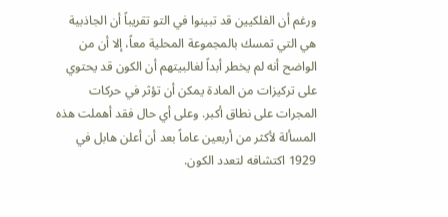ورغم أن الفلكيين قد تبينوا في التو تقريباً أن الجاذبية هي التي تمسك بالمجموعة المحلية معاً، إلا أن من الواضح أنه لم يخطر أبداً لغالبيتهم أن الكون قد يحتوي على تركيزات من المادة يمكن أن تؤثر في حركات المجرات على نطاق أكبر. وعلى أي حال فقد أهملت هذه المسألة لأكثر من أربعين عاماً بعد أن أعلن هابل في 1929 اكتشافه لتعدد الكون.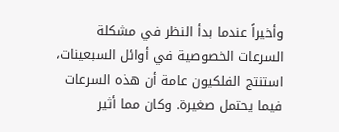وأخيراً عندما بدأ النظر في مشكلة السرعات الخصوصية في أوائل السبعينات، استنتج الفلكيون عامة أن هذه السرعات فيما يحتمل صغيرة. وكان مما أثير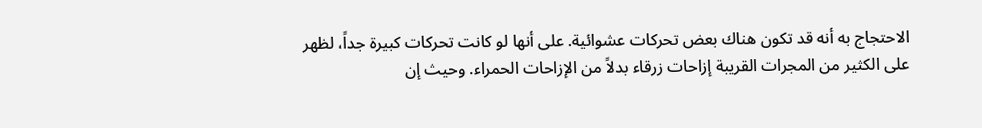الاحتجاج به أنه قد تكون هناك بعض تحركات عشوائية. على أنها لو كانت تحركات كبيرة جداً، لظهر على الكثير من المجرات القريبة إزاحات زرقاء بدلاً من الإزاحات الحمراء. وحيث إن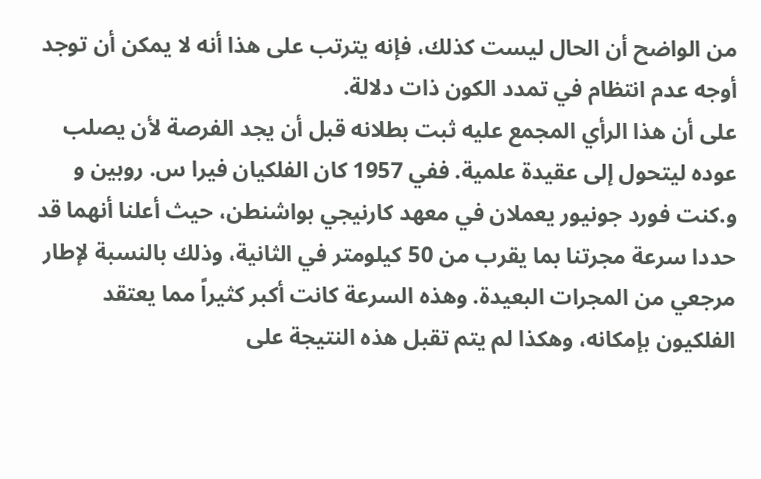من الواضح أن الحال ليست كذلك، فإنه يترتب على هذا أنه لا يمكن أن توجد أوجه عدم انتظام في تمدد الكون ذات دلالة.
على أن هذا الرأي المجمع عليه ثبت بطلانه قبل أن يجد الفرصة لأن يصلب عوده ليتحول إلى عقيدة علمية. ففي 1957 كان الفلكيان فيرا س. روبين و و.كنت فورد جونيور يعملان في معهد كارنيجي بواشنطن، حيث أعلنا أنهما قد حددا سرعة مجرتنا بما يقرب من 50 كيلومتر في الثانية، وذلك بالنسبة لإطار مرجعي من المجرات البعيدة. وهذه السرعة كانت أكبر كثيراً مما يعتقد الفلكيون بإمكانه، وهكذا لم يتم تقبل هذه النتيجة على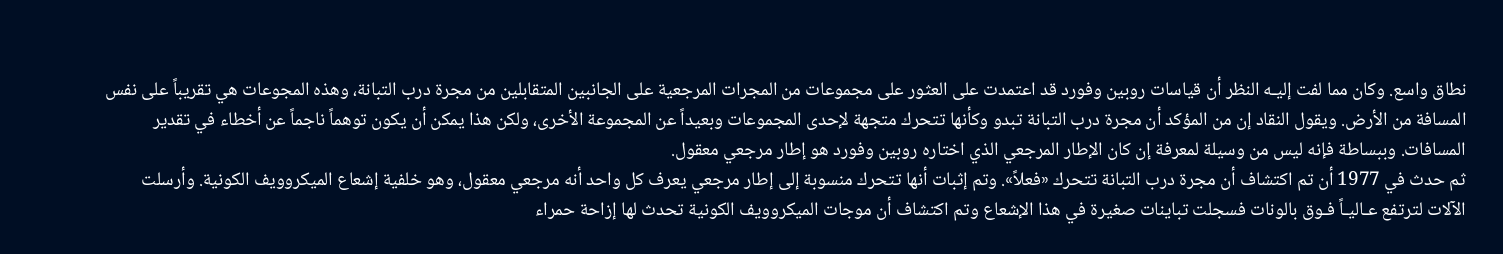نطاق واسع. وكان مما لفت إليـه النظر أن قياسات روبين وفورد قد اعتمدت على العثور على مجموعات من المجرات المرجعية على الجانبين المتقابلين من مجرة درب التبانة، وهذه المجوعات هي تقريباً على نفس المسافة من الأرض. ويقول النقاد إن من المؤكد أن مجرة درب التبانة تبدو وكأنها تتحرك متجهة لإحدى المجموعات وبعيداً عن المجموعة الأخرى، ولكن هذا يمكن أن يكون توهماً ناجماً عن أخطاء في تقدير المسافات. وببساطة فإنه ليس من وسيلة لمعرفة إن كان الإطار المرجعي الذي اختاره روبين وفورد هو إطار مرجعي معقول.
ثم حدث في 1977 أن تم اكتشاف أن مجرة درب التبانة تتحرك «فعلاً». وتم إثبات أنها تتحرك منسوبة إلى إطار مرجعي يعرف كل واحد أنه مرجعي معقول، وهو خلفية إشعاع الميكروويف الكونية. وأرسلت الآلات لترتفع عـاليـاً فـوق بالونات فسجلت تباينات صغيرة في هذا الإشعاع وتم اكتشاف أن موجات الميكروويف الكونية تحدث لها إزاحة حمراء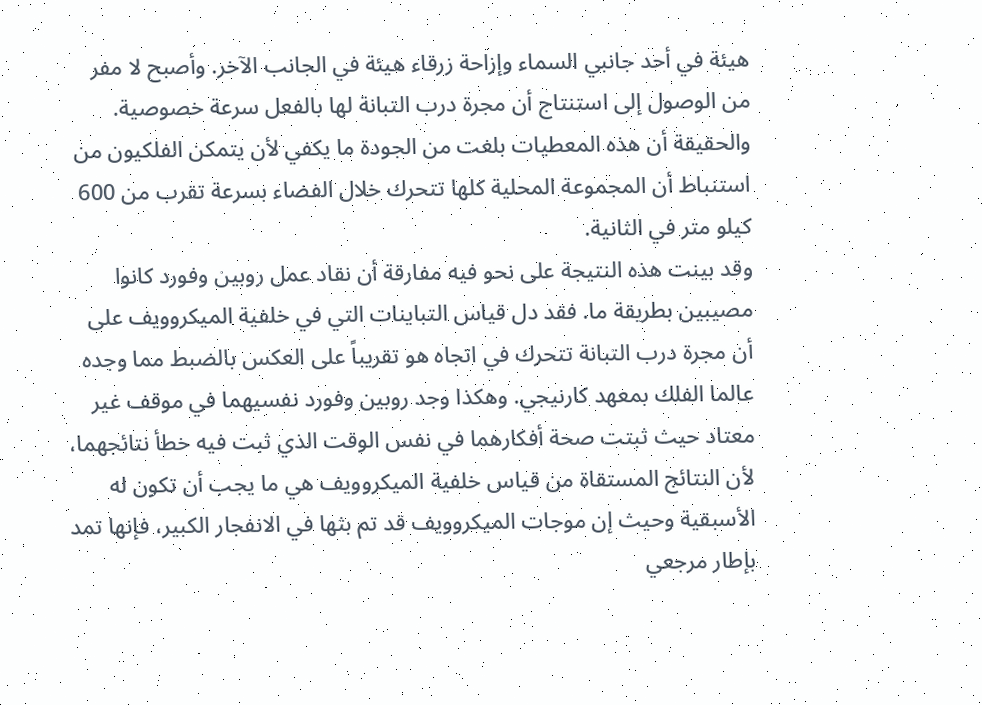هيئة في أحد جانبي السماء وإزاحة زرقاء هيئة في الجانب الآخر. وأصبح لا مفر من الوصول إلى استنتاج أن مجرة درب التبانة لها بالفعل سرعة خصوصية. والحقيقة أن هذه المعطيات بلغت من الجودة ما يكفي لأن يتمكن الفلكيون من استنباط أن المجموعة المحلية كلها تتحرك خلال الفضاء بسرعة تقرب من 600 كيلو متر في الثانية.
وقد بينت هذه النتيجة على نحو فيه مفارقة أن نقاد عمل روبين وفورد كانوا مصيبين بطريقة ما. فقد دل قياس التباينات التي في خلفية الميكروويف على أن مجرة درب التبانة تتحرك في اتجاه هو تقريباً على العكس بالضبط مما وجده عالما الفلك بمعهد كارنيجي. وهكذا وجد روبين وفورد نفسيهما في موقف غير معتاد حيث ثبتت صحة أفكارهما في نفس الوقت الذي ثبت فيه خطأ نتائجهما، لأن النتائج المستقاة من قياس خلفية الميكروويف هي ما يجب أن تكون له الأسبقية وحيث إن موجات الميكروويف قد تم بثها في الانفجار الكبير، فإنها تمد بإطار مرجعي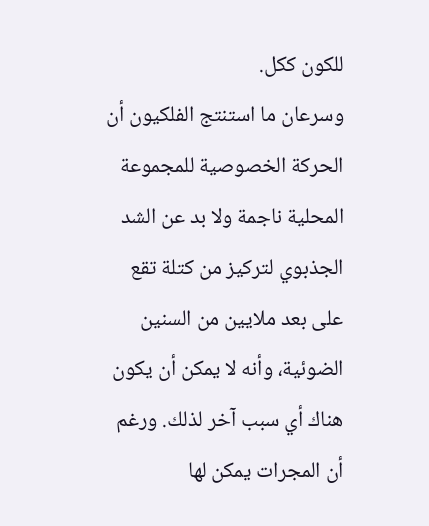للكون ككل.
وسرعان ما استنتج الفلكيون أن الحركة الخصوصية للمجموعة المحلية ناجمة ولا بد عن الشد الجذبوي لتركيز من كتلة تقع على بعد ملايين من السنين الضوئية، وأنه لا يمكن أن يكون هناك أي سبب آخر لذلك. ورغم أن المجرات يمكن لها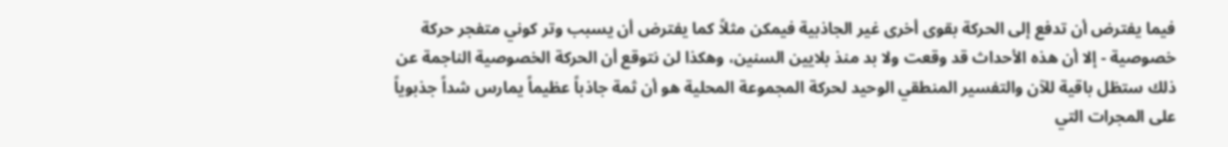فيما يفترض أن تدفع إلى الحركة بقوى أخرى غير الجاذبية فيمكن مثلاً كما يفترض أن يسبب وتر كوني متفجر حركة خصوصية - إلا أن هذه الأحداث قد وقعت ولا بد منذ بلايين السنين، وهكذا لن نتوقع أن الحركة الخصوصية الناجمة عن ذلك ستظل باقية للآن والتفسير المنطقي الوحيد لحركة المجموعة المحلية هو أن ثمة جاذباً عظيماً يمارس شداً جذبوياً على المجرات التي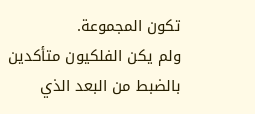تكون المجموعة.
ولم يكن الفلكيون متأكدين بالضبط من البعد الذي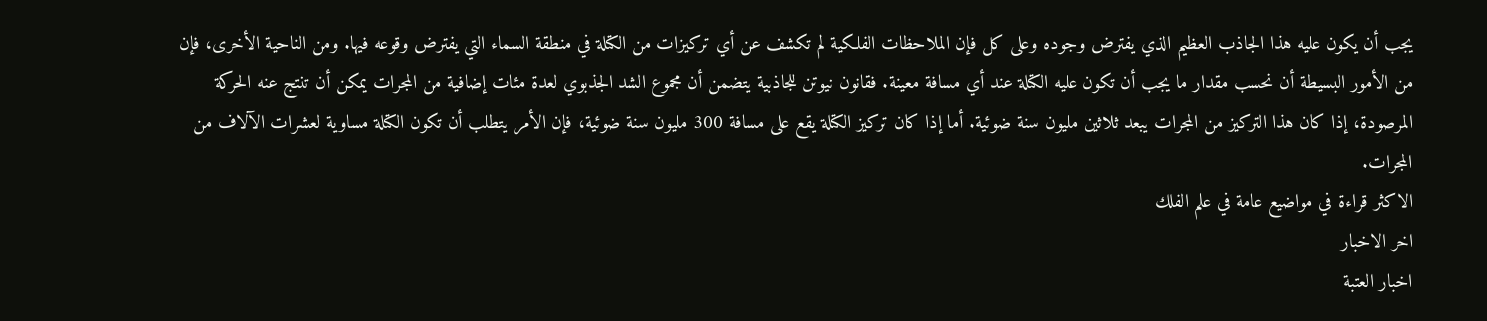يجب أن يكون عليه هذا الجاذب العظيم الذي يفترض وجوده وعلى كل فإن الملاحظات الفلكية لم تكشف عن أي تركيزات من الكتلة في منطقة السماء التي يفترض وقوعه فيها. ومن الناحية الأخرى، فإن من الأمور البسيطة أن نحسب مقدار ما يجب أن تكون عليه الكتلة عند أي مسافة معينة. فقانون نيوتن للجاذبية يتضمن أن مجموع الشد الجذبوي لعدة مئات إضافية من المجرات يمكن أن تنتج عنه الحركة المرصودة، إذا كان هذا التركيز من المجرات يبعد ثلاثين مليون سنة ضوئية. أما إذا كان تركيز الكتلة يقع على مسافة 300 مليون سنة ضوئية، فإن الأمر يتطلب أن تكون الكتلة مساوية لعشرات الآلاف من المجرات.
الاكثر قراءة في مواضيع عامة في علم الفلك
اخر الاخبار
اخبار العتبة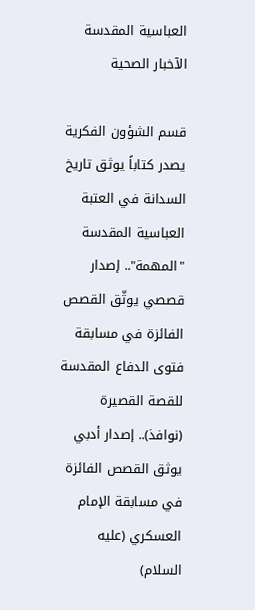العباسية المقدسة
الآخبار الصحية

قسم الشؤون الفكرية يصدر كتاباً يوثق تاريخ السدانة في العتبة العباسية المقدسة
"المهمة".. إصدار قصصي يوثّق القصص الفائزة في مسابقة فتوى الدفاع المقدسة للقصة القصيرة
(نوافذ).. إصدار أدبي يوثق القصص الفائزة في مسابقة الإمام العسكري (عليه السلام)